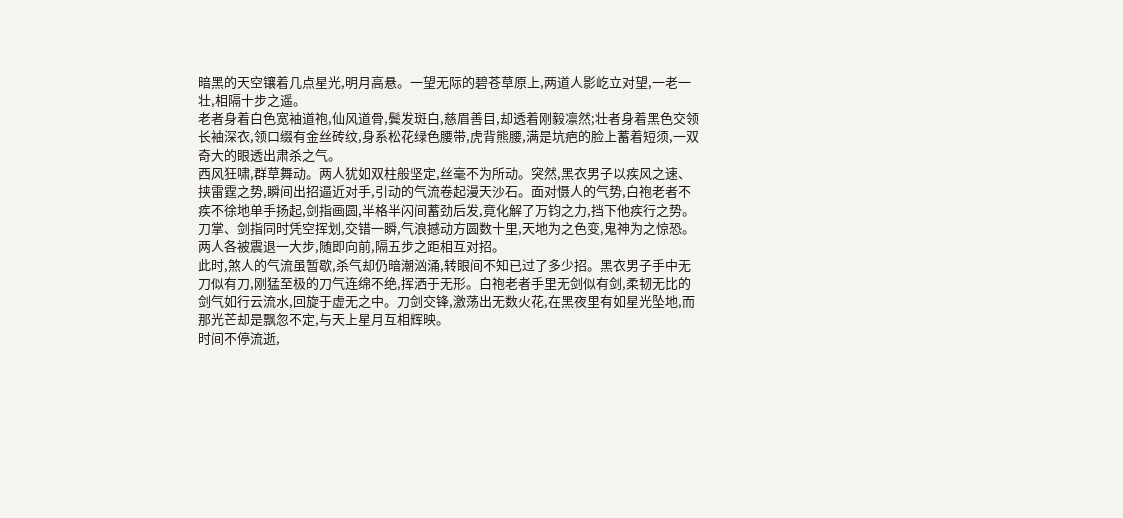暗黑的天空镶着几点星光,明月高悬。一望无际的碧苍草原上,两道人影屹立对望,一老一壮,相隔十步之遥。
老者身着白色宽袖道袍,仙风道骨,鬓发斑白,慈眉善目,却透着刚毅凛然;壮者身着黑色交领长袖深衣,领口缀有金丝砖纹,身系松花绿色腰带,虎背熊腰,满是坑疤的脸上蓄着短须,一双奇大的眼透出肃杀之气。
西风狂啸,群草舞动。两人犹如双柱般坚定,丝毫不为所动。突然,黑衣男子以疾风之速、挟雷霆之势,瞬间出招逼近对手,引动的气流卷起漫天沙石。面对慑人的气势,白袍老者不疾不徐地单手扬起,剑指画圆,半格半闪间蓄劲后发,竟化解了万钧之力,挡下他疾行之势。刀掌、剑指同时凭空挥划,交错一瞬,气浪撼动方圆数十里,天地为之色变,鬼神为之惊恐。
两人各被震退一大步,随即向前,隔五步之距相互对招。
此时,煞人的气流虽暂歇,杀气却仍暗潮汹涌,转眼间不知已过了多少招。黑衣男子手中无刀似有刀,刚猛至极的刀气连绵不绝,挥洒于无形。白袍老者手里无剑似有剑,柔韧无比的剑气如行云流水,回旋于虚无之中。刀剑交锋,激荡出无数火花,在黑夜里有如星光坠地,而那光芒却是飘忽不定,与天上星月互相辉映。
时间不停流逝,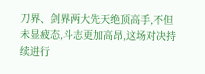刀界、剑界两大先天绝顶高手,不但未显疲态,斗志更加高昂,这场对决持续进行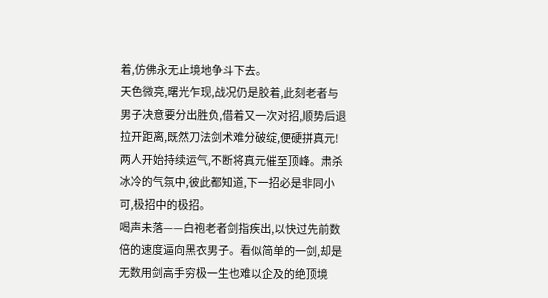着,仿佛永无止境地争斗下去。
天色微亮,曙光乍现,战况仍是胶着,此刻老者与男子决意要分出胜负,借着又一次对招,顺势后退拉开距离,既然刀法剑术难分破绽,便硬拼真元!
两人开始持续运气,不断将真元催至顶峰。肃杀冰冷的气氛中,彼此都知道,下一招必是非同小可,极招中的极招。
喝声未落——白袍老者剑指疾出,以快过先前数倍的速度逼向黑衣男子。看似简单的一剑,却是无数用剑高手穷极一生也难以企及的绝顶境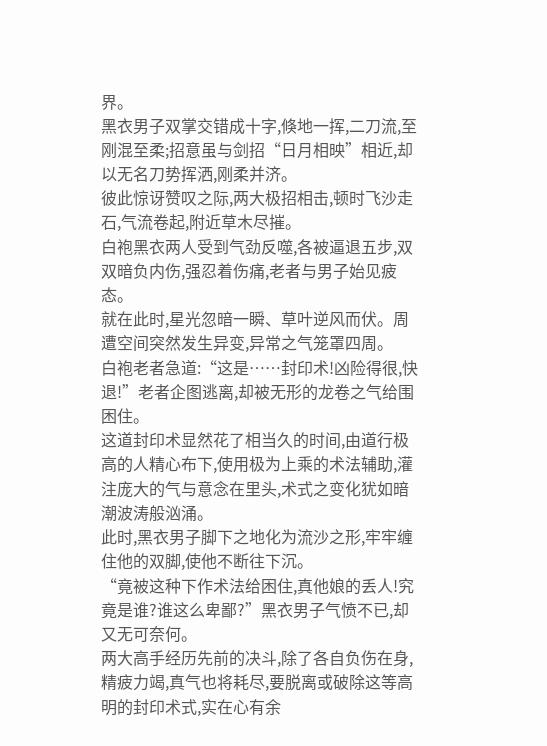界。
黑衣男子双掌交错成十字,倏地一挥,二刀流,至刚混至柔;招意虽与剑招“日月相映”相近,却以无名刀势挥洒,刚柔并济。
彼此惊讶赞叹之际,两大极招相击,顿时飞沙走石,气流卷起,附近草木尽摧。
白袍黑衣两人受到气劲反噬,各被逼退五步,双双暗负内伤,强忍着伤痛,老者与男子始见疲态。
就在此时,星光忽暗一瞬、草叶逆风而伏。周遭空间突然发生异变,异常之气笼罩四周。
白袍老者急道:“这是……封印术!凶险得很,快退!”老者企图逃离,却被无形的龙卷之气给围困住。
这道封印术显然花了相当久的时间,由道行极高的人精心布下,使用极为上乘的术法辅助,灌注庞大的气与意念在里头,术式之变化犹如暗潮波涛般汹涌。
此时,黑衣男子脚下之地化为流沙之形,牢牢缠住他的双脚,使他不断往下沉。
“竟被这种下作术法给困住,真他娘的丢人!究竟是谁?谁这么卑鄙?”黑衣男子气愤不已,却又无可奈何。
两大高手经历先前的决斗,除了各自负伤在身,精疲力竭,真气也将耗尽,要脱离或破除这等高明的封印术式,实在心有余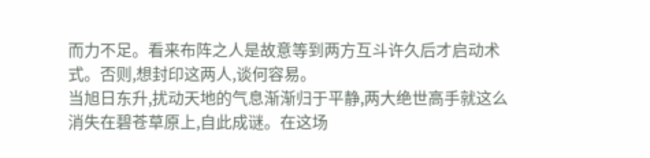而力不足。看来布阵之人是故意等到两方互斗许久后才启动术式。否则,想封印这两人,谈何容易。
当旭日东升,扰动天地的气息渐渐归于平静,两大绝世高手就这么消失在碧苍草原上,自此成谜。在这场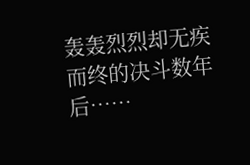轰轰烈烈却无疾而终的决斗数年后……